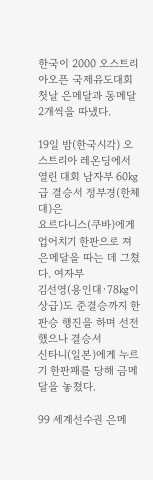한국이 2000 오스트리아오픈 국제유도대회 첫날 은메달과 동메달 2개씩을 따냈다.

19일 밤(한국시각) 오스트리아 레온딩에서 열린 대회 남자부 60㎏급 결승서 정부경(한체대)은
요르다니스(쿠바)에게 업어치기 한판으로 져 은메달을 따는 데 그쳤다. 여자부
김선영(용인대·78㎏이상급)도 준결승까지 한판승 행진을 하며 선전했으나 결승서
신타니(일본)에게 누르기 한판패를 당해 금메달을 놓쳤다.

99 세계선수권 은메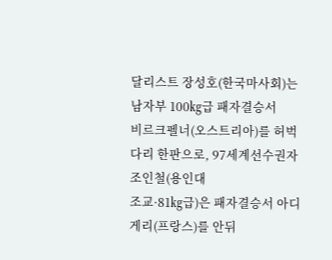달리스트 장성호(한국마사회)는 남자부 100㎏급 패자결승서
비르크펠너(오스트리아)를 허벅다리 한판으로, 97세계선수권자 조인철(용인대
조교·81㎏급)은 패자결승서 아디게리(프랑스)를 안뒤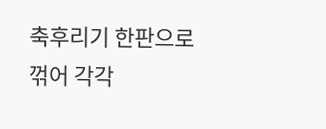축후리기 한판으로 꺾어 각각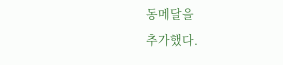동메달을
추가했다.